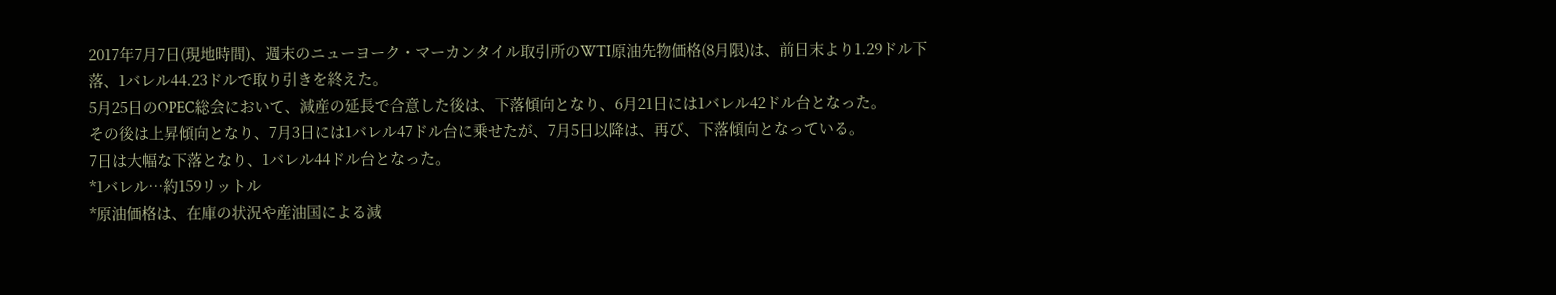2017年7月7日(現地時間)、週末のニューヨーク・マーカンタイル取引所のWTI原油先物価格(8月限)は、前日末より1.29ドル下落、1バレル44.23ドルで取り引きを終えた。
5月25日のOPEC総会において、減産の延長で合意した後は、下落傾向となり、6月21日には1バレル42ドル台となった。
その後は上昇傾向となり、7月3日には1バレル47ドル台に乗せたが、7月5日以降は、再び、下落傾向となっている。
7日は大幅な下落となり、1バレル44ドル台となった。
*1バレル…約159リットル
*原油価格は、在庫の状況や産油国による減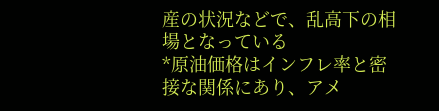産の状況などで、乱高下の相場となっている
*原油価格はインフレ率と密接な関係にあり、アメ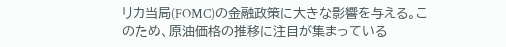リカ当局(FOMC)の金融政策に大きな影響を与える。このため、原油価格の推移に注目が集まっている